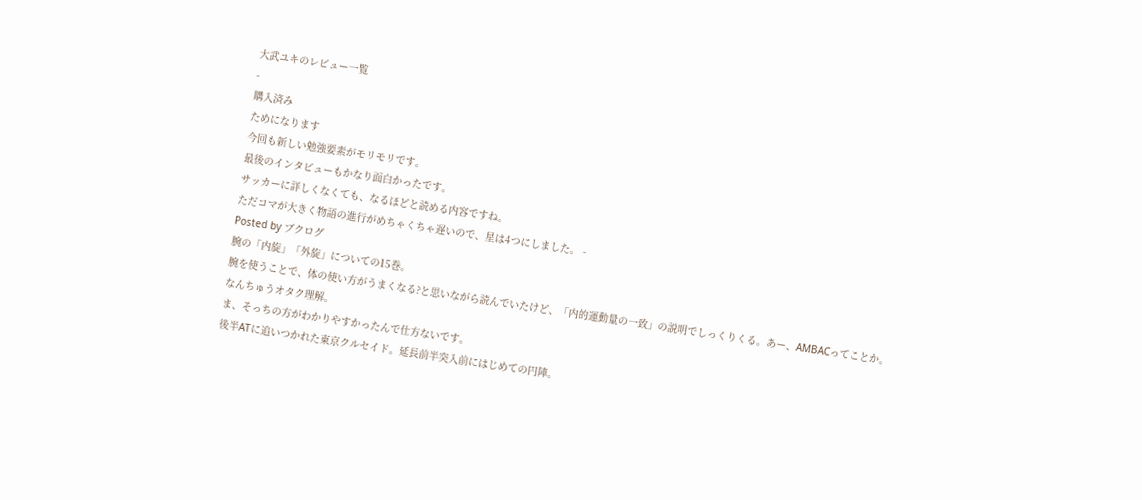大武ユキのレビュー一覧
-
購入済み
ためになります
今回も新しい勉強要素がモリモリです。
最後のインタビューもかなり面白かったです。
サッカーに詳しくなくても、なるほどと読める内容ですね。
ただコマが大きく物語の進行がめちゃくちゃ遅いので、星は4つにしました。 -
Posted by ブクログ
腕の「内旋」「外旋」についての15巻。
腕を使うことで、体の使い方がうまくなる?と思いながら読んでいたけど、「内的運動量の一致」の説明でしっくりくる。あー、AMBACってことか。
なんちゅうオタク理解。
ま、そっちの方がわかりやすかったんで仕方ないです。
後半ATに追いつかれた東京クルセイド。延長前半突入前にはじめての円陣。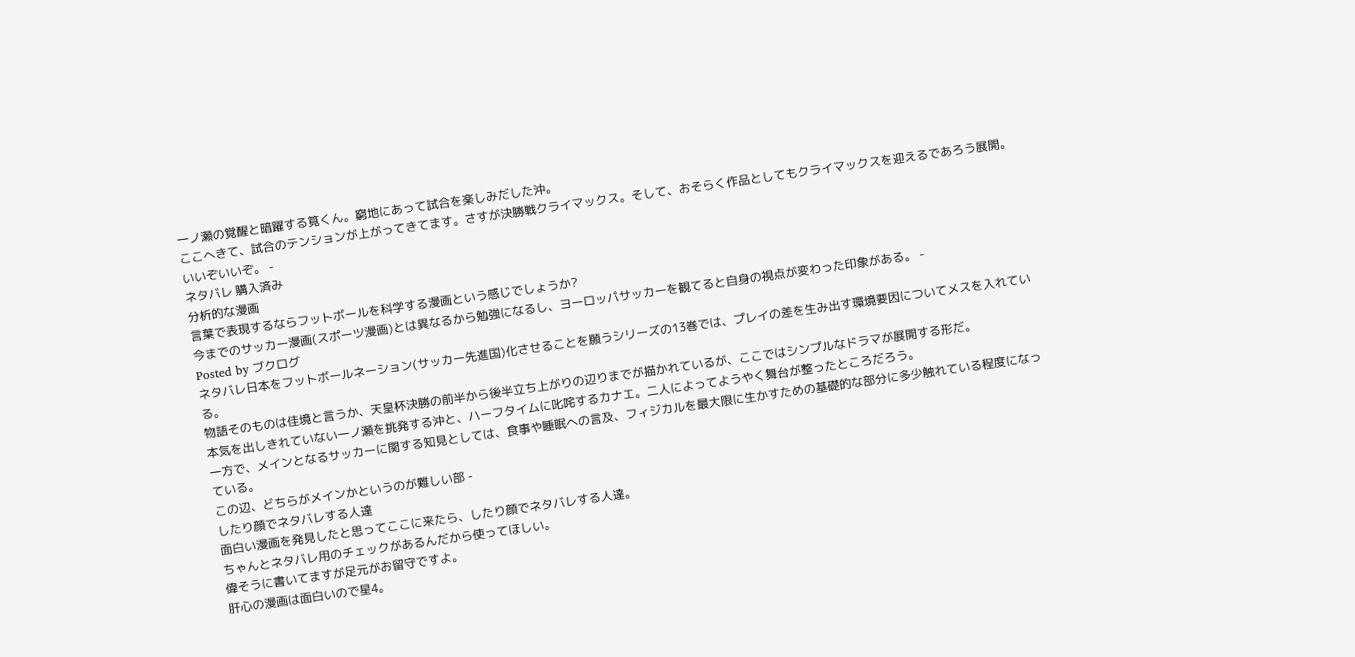一ノ瀬の覚醒と暗躍する筧くん。窮地にあって試合を楽しみだした沖。
ここへきて、試合のテンションが上がってきてます。さすが決勝戦クライマックス。そして、おそらく作品としてもクライマックスを迎えるであろう展開。
いいぞいいぞ。 -
ネタバレ 購入済み
分析的な漫画
言葉で表現するならフットボールを科学する漫画という感じでしょうか?
今までのサッカー漫画(スポーツ漫画)とは異なるから勉強になるし、ヨーロッパサッカーを観てると自身の視点が変わった印象がある。 -
Posted by ブクログ
ネタバレ日本をフットボールネーション(サッカー先進国)化させることを願うシリーズの13巻では、プレイの差を生み出す環境要因についてメスを入れている。
物語そのものは佳境と言うか、天皇杯決勝の前半から後半立ち上がりの辺りまでが描かれているが、ここではシンプルなドラマが展開する形だ。
本気を出しきれていない一ノ瀬を挑発する沖と、ハーフタイムに叱咤するカナエ。二人によってようやく舞台が整ったところだろう。
一方で、メインとなるサッカーに関する知見としては、食事や睡眠への言及、フィジカルを最大限に生かすための基礎的な部分に多少触れている程度になっている。
この辺、どちらがメインかというのが難しい部 -
したり顔でネタバレする人達
面白い漫画を発見したと思ってここに来たら、したり顔でネタバレする人達。
ちゃんとネタバレ用のチェックがあるんだから使ってほしい。
偉そうに書いてますが足元がお留守ですよ。
肝心の漫画は面白いので星4。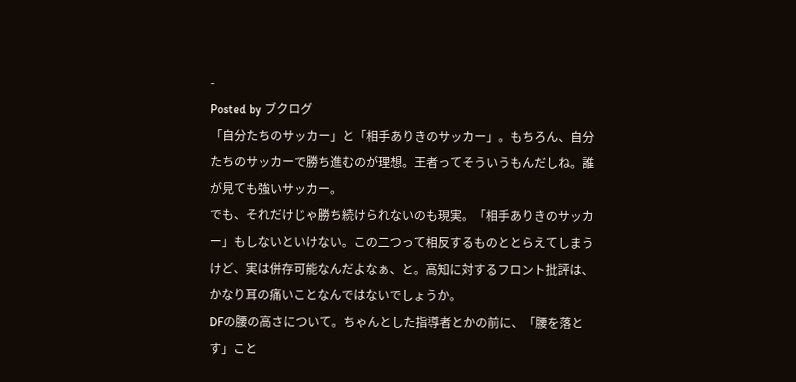-
Posted by ブクログ
「自分たちのサッカー」と「相手ありきのサッカー」。もちろん、自分たちのサッカーで勝ち進むのが理想。王者ってそういうもんだしね。誰が見ても強いサッカー。
でも、それだけじゃ勝ち続けられないのも現実。「相手ありきのサッカー」もしないといけない。この二つって相反するものととらえてしまうけど、実は併存可能なんだよなぁ、と。高知に対するフロント批評は、かなり耳の痛いことなんではないでしょうか。
DFの腰の高さについて。ちゃんとした指導者とかの前に、「腰を落とす」こと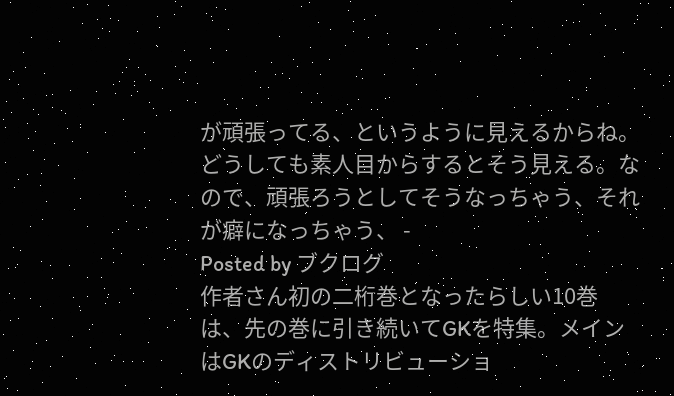が頑張ってる、というように見えるからね。どうしても素人目からするとそう見える。なので、頑張ろうとしてそうなっちゃう、それが癖になっちゃう、 -
Posted by ブクログ
作者さん初の二桁巻となったらしい10巻は、先の巻に引き続いてGKを特集。メインはGKのディストリビューショ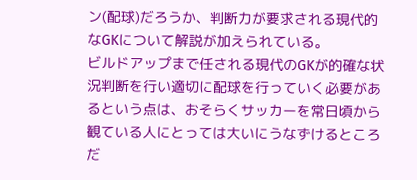ン(配球)だろうか、判断力が要求される現代的なGKについて解説が加えられている。
ビルドアップまで任される現代のGKが的確な状況判断を行い適切に配球を行っていく必要があるという点は、おそらくサッカーを常日頃から観ている人にとっては大いにうなずけるところだ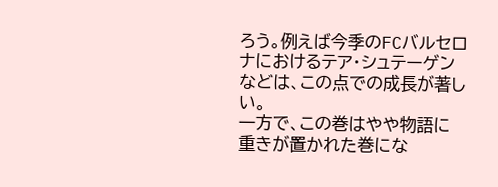ろう。例えば今季のFCバルセロナにおけるテア・シュテーゲンなどは、この点での成長が著しい。
一方で、この巻はやや物語に重きが置かれた巻にな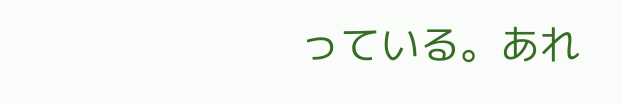っている。あれ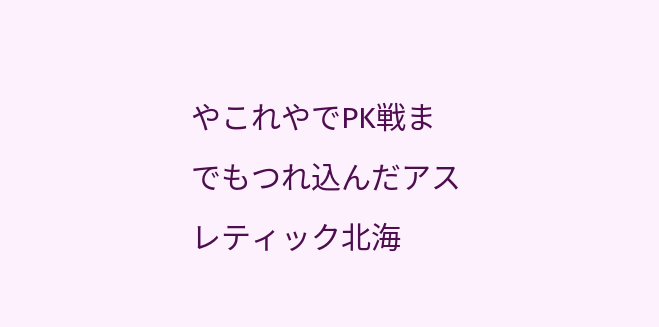やこれやでPK戦までもつれ込んだアスレティック北海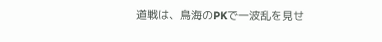道戦は、鳥海のPKで一波乱を見せ